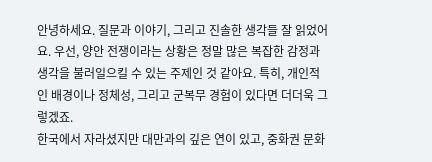안녕하세요. 질문과 이야기, 그리고 진솔한 생각들 잘 읽었어요. 우선, 양안 전쟁이라는 상황은 정말 많은 복잡한 감정과 생각을 불러일으킬 수 있는 주제인 것 같아요. 특히, 개인적인 배경이나 정체성, 그리고 군복무 경험이 있다면 더더욱 그렇겠죠.
한국에서 자라셨지만 대만과의 깊은 연이 있고, 중화권 문화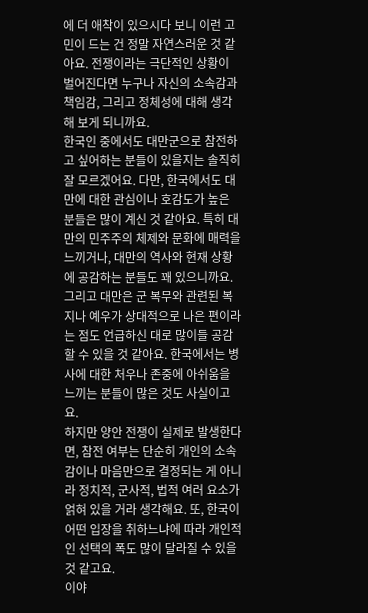에 더 애착이 있으시다 보니 이런 고민이 드는 건 정말 자연스러운 것 같아요. 전쟁이라는 극단적인 상황이 벌어진다면 누구나 자신의 소속감과 책임감, 그리고 정체성에 대해 생각해 보게 되니까요.
한국인 중에서도 대만군으로 참전하고 싶어하는 분들이 있을지는 솔직히 잘 모르겠어요. 다만, 한국에서도 대만에 대한 관심이나 호감도가 높은 분들은 많이 계신 것 같아요. 특히 대만의 민주주의 체제와 문화에 매력을 느끼거나, 대만의 역사와 현재 상황에 공감하는 분들도 꽤 있으니까요.
그리고 대만은 군 복무와 관련된 복지나 예우가 상대적으로 나은 편이라는 점도 언급하신 대로 많이들 공감할 수 있을 것 같아요. 한국에서는 병사에 대한 처우나 존중에 아쉬움을 느끼는 분들이 많은 것도 사실이고요.
하지만 양안 전쟁이 실제로 발생한다면, 참전 여부는 단순히 개인의 소속감이나 마음만으로 결정되는 게 아니라 정치적, 군사적, 법적 여러 요소가 얽혀 있을 거라 생각해요. 또, 한국이 어떤 입장을 취하느냐에 따라 개인적인 선택의 폭도 많이 달라질 수 있을 것 같고요.
이야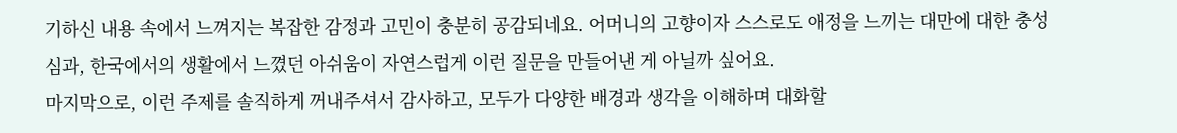기하신 내용 속에서 느껴지는 복잡한 감정과 고민이 충분히 공감되네요. 어머니의 고향이자 스스로도 애정을 느끼는 대만에 대한 충성심과, 한국에서의 생활에서 느꼈던 아쉬움이 자연스럽게 이런 질문을 만들어낸 게 아닐까 싶어요.
마지막으로, 이런 주제를 솔직하게 꺼내주셔서 감사하고, 모두가 다양한 배경과 생각을 이해하며 대화할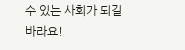수 있는 사회가 되길 바라요!